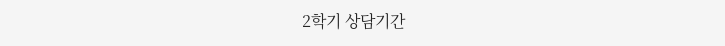2학기 상담기간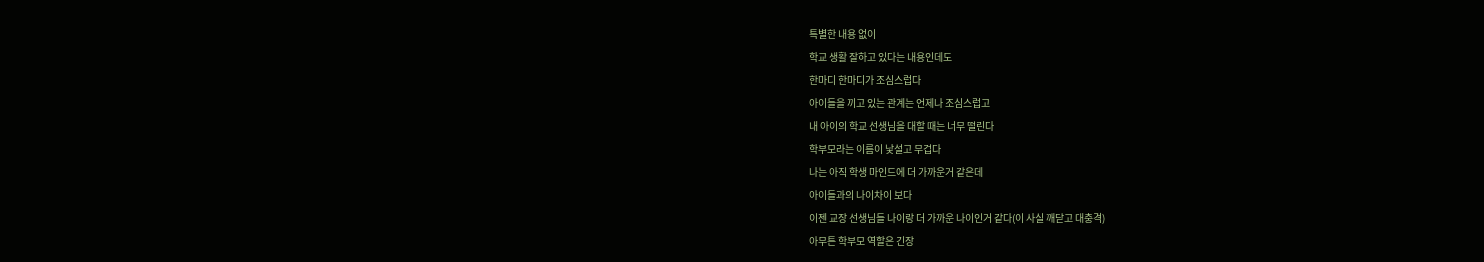특별한 내용 없이
학교 생활 잘하고 있다는 내용인데도
한마디 한마디가 조심스럽다
아이들을 끼고 있는 관계는 언제나 조심스럽고
내 아이의 학교 선생님을 대할 때는 너무 떨린다
학부모라는 이름이 낯설고 무겁다
나는 아직 학생 마인드에 더 가까운거 같은데
아이들과의 나이차이 보다
이젠 교장 선생님들 나이랑 더 가까운 나이인거 같다(이 사실 깨닫고 대충격)
아무튼 학부모 역할은 긴장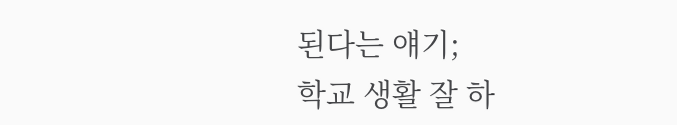된다는 얘기;
학교 생활 잘 하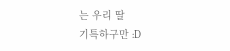는 우리 딸
기특하구만 :D